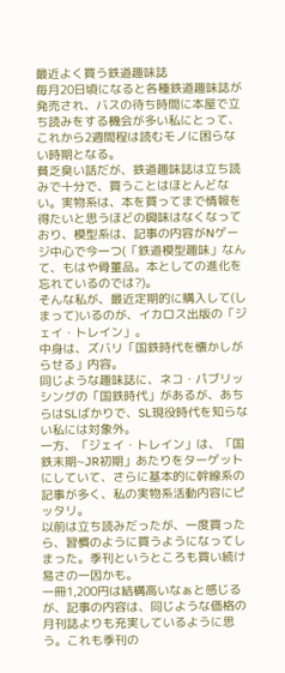最近よく買う鉄道趣味誌
毎月20日頃になると各種鉄道趣味誌が発売され、バスの待ち時間に本屋で立ち読みをする機会が多い私にとって、これから2週間程は読むモノに困らない時期となる。
貧乏臭い話だが、鉄道趣味誌は立ち読みで十分で、買うことはほとんどない。実物系は、本を買ってまで情報を得たいと思うほどの興味はなくなっており、模型系は、記事の内容がNゲージ中心で今一つ(「鉄道模型趣味」なんて、もはや骨董品。本としての進化を忘れているのでは?)。
そんな私が、最近定期的に購入して(しまって)いるのが、イカロス出版の「ジェイ・トレイン」。
中身は、ズバリ「国鉄時代を懐かしがらせる」内容。
同じような趣味誌に、ネコ・パブリッシングの「国鉄時代」があるが、あちらはSLばかりで、SL現役時代を知らない私には対象外。
一方、「ジェイ・トレイン」は、「国鉄末期~JR初期」あたりをターゲットにしていて、さらに基本的に幹線系の記事が多く、私の実物系活動内容にピッタリ。
以前は立ち読みだったが、一度買ったら、習慣のように買うようになってしまった。季刊というところも買い続け易さの一因かも。
一冊1,200円は結構高いなぁと感じるが、記事の内容は、同じような価格の月刊誌よりも充実しているように思う。これも季刊の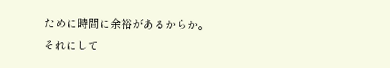ために時間に余裕があるからか。
それにして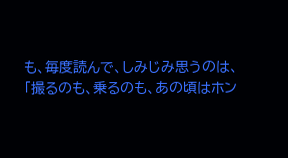も、毎度読んで、しみじみ思うのは、
「撮るのも、乗るのも、あの頃はホン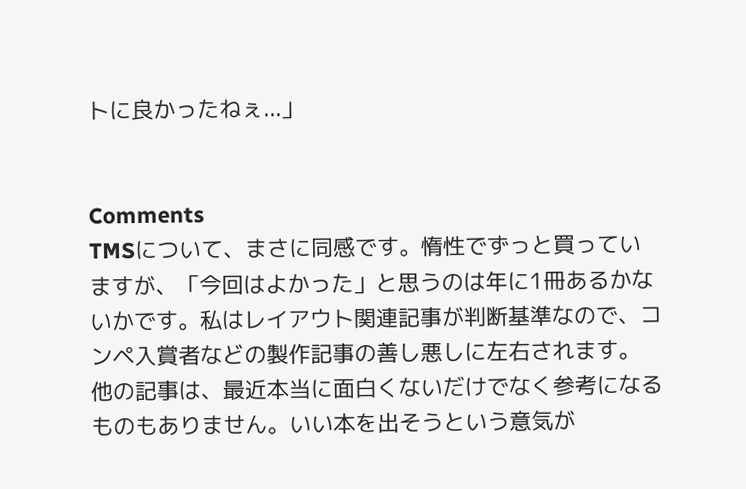トに良かったねぇ...」


Comments
TMSについて、まさに同感です。惰性でずっと買っていますが、「今回はよかった」と思うのは年に1冊あるかないかです。私はレイアウト関連記事が判断基準なので、コンペ入賞者などの製作記事の善し悪しに左右されます。
他の記事は、最近本当に面白くないだけでなく参考になるものもありません。いい本を出そうという意気が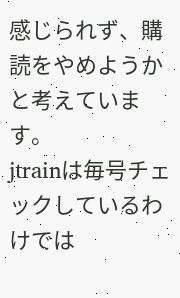感じられず、購読をやめようかと考えています。
jtrainは毎号チェックしているわけでは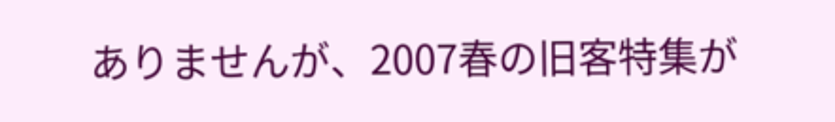ありませんが、2007春の旧客特集が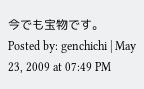今でも宝物です。
Posted by: genchichi | May 23, 2009 at 07:49 PM